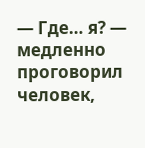— Где… я? — медленно проговорил человек,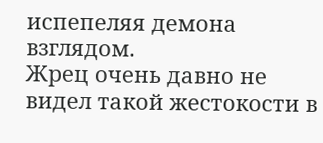испепеляя демона взглядом.
Жрец очень давно не видел такой жестокости в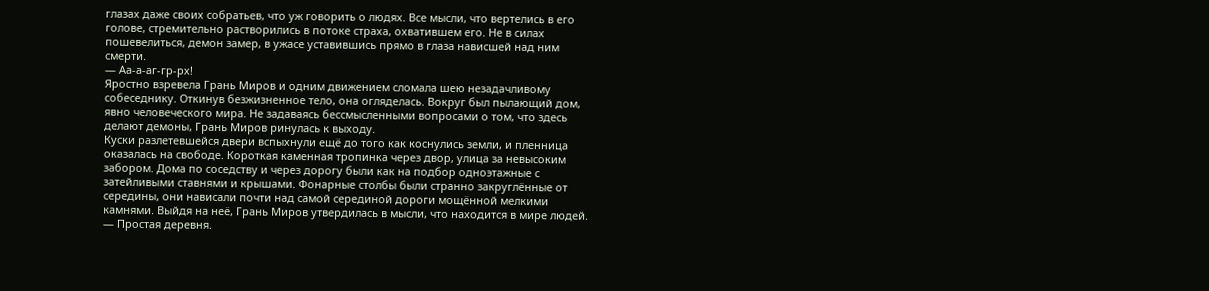глазах даже своих собратьев, что уж говорить о людях. Все мысли, что вертелись в его голове, стремительно растворились в потоке страха, охватившем его. Не в силах пошевелиться, демон замер, в ужасе уставившись прямо в глаза нависшей над ним смерти.
— Аа-а-аг-гр-рх!
Яростно взревела Грань Миров и одним движением сломала шею незадачливому собеседнику. Откинув безжизненное тело, она огляделась. Вокруг был пылающий дом, явно человеческого мира. Не задаваясь бессмысленными вопросами о том, что здесь делают демоны, Грань Миров ринулась к выходу.
Куски разлетевшейся двери вспыхнули ещё до того как коснулись земли, и пленница оказалась на свободе. Короткая каменная тропинка через двор, улица за невысоким забором. Дома по соседству и через дорогу были как на подбор одноэтажные с затейливыми ставнями и крышами. Фонарные столбы были странно закруглённые от середины, они нависали почти над самой серединой дороги мощённой мелкими камнями. Выйдя на неё, Грань Миров утвердилась в мысли, что находится в мире людей.
— Простая деревня.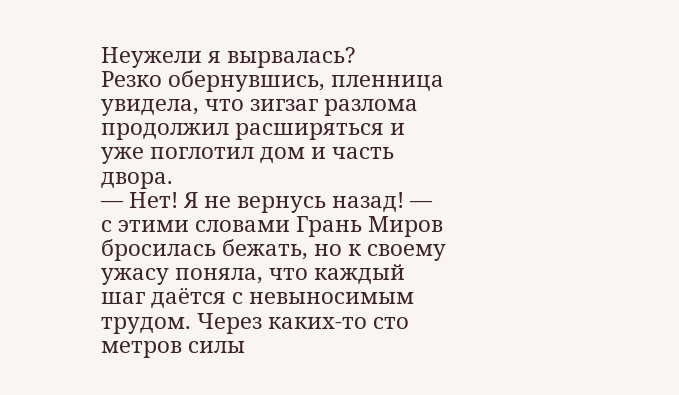Неужели я вырвалась?
Резко обернувшись, пленница увидела, что зигзаг разлома продолжил расширяться и уже поглотил дом и часть двора.
— Нет! Я не вернусь назад! — с этими словами Грань Миров бросилась бежать, но к своему ужасу поняла, что каждый шаг даётся с невыносимым трудом. Через каких-то сто метров силы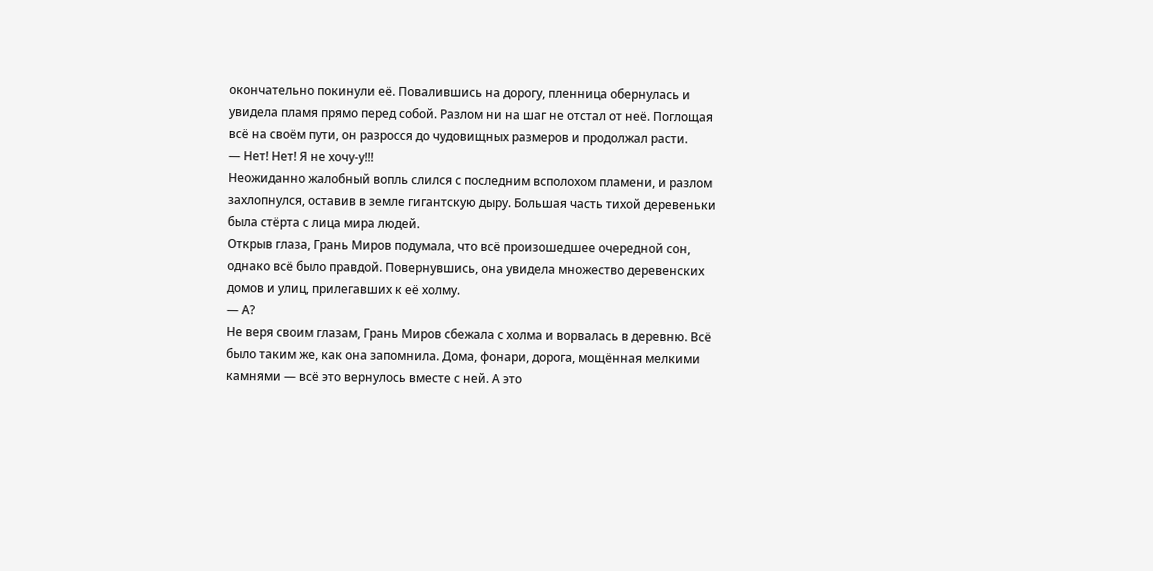окончательно покинули её. Повалившись на дорогу, пленница обернулась и увидела пламя прямо перед собой. Разлом ни на шаг не отстал от неё. Поглощая всё на своём пути, он разросся до чудовищных размеров и продолжал расти.
— Нет! Нет! Я не хочу-у!!!
Неожиданно жалобный вопль слился с последним всполохом пламени, и разлом захлопнулся, оставив в земле гигантскую дыру. Большая часть тихой деревеньки была стёрта с лица мира людей.
Открыв глаза, Грань Миров подумала, что всё произошедшее очередной сон, однако всё было правдой. Повернувшись, она увидела множество деревенских домов и улиц, прилегавших к её холму.
— А?
Не веря своим глазам, Грань Миров сбежала с холма и ворвалась в деревню. Всё было таким же, как она запомнила. Дома, фонари, дорога, мощённая мелкими камнями — всё это вернулось вместе с ней. А это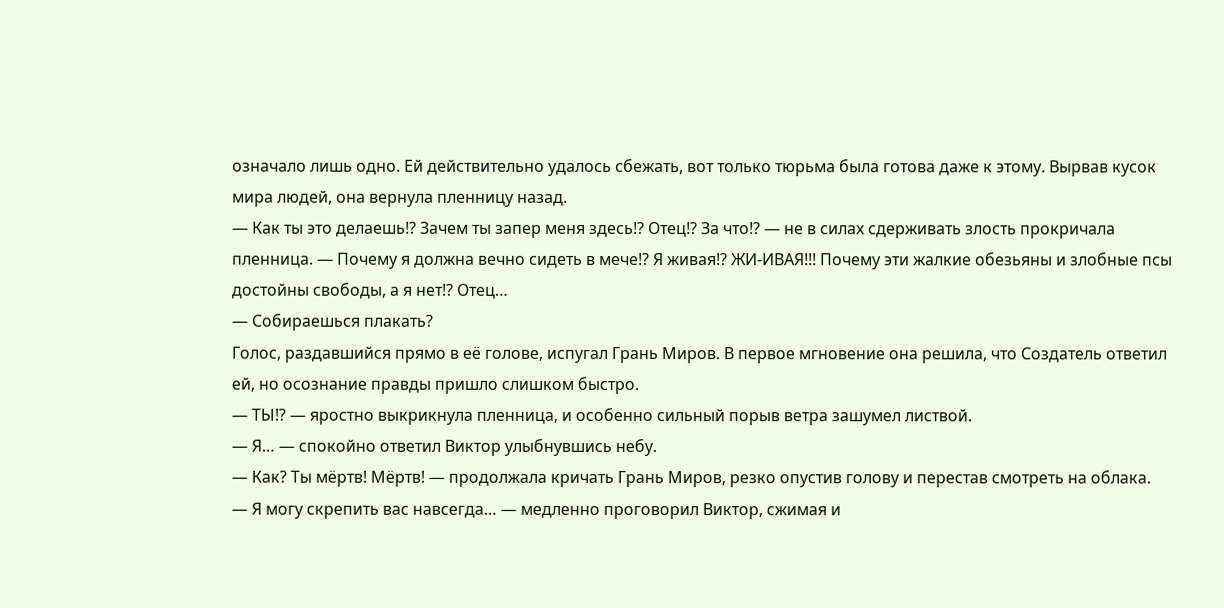означало лишь одно. Ей действительно удалось сбежать, вот только тюрьма была готова даже к этому. Вырвав кусок мира людей, она вернула пленницу назад.
— Как ты это делаешь!? Зачем ты запер меня здесь!? Отец!? За что!? — не в силах сдерживать злость прокричала пленница. — Почему я должна вечно сидеть в мече!? Я живая!? ЖИ-ИВАЯ!!! Почему эти жалкие обезьяны и злобные псы достойны свободы, а я нет!? Отец…
— Собираешься плакать?
Голос, раздавшийся прямо в её голове, испугал Грань Миров. В первое мгновение она решила, что Создатель ответил ей, но осознание правды пришло слишком быстро.
— ТЫ!? — яростно выкрикнула пленница, и особенно сильный порыв ветра зашумел листвой.
— Я… — спокойно ответил Виктор улыбнувшись небу.
— Как? Ты мёртв! Мёртв! — продолжала кричать Грань Миров, резко опустив голову и перестав смотреть на облака.
— Я могу скрепить вас навсегда… — медленно проговорил Виктор, сжимая и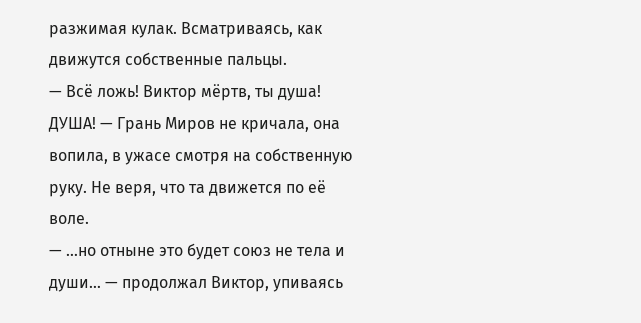разжимая кулак. Всматриваясь, как движутся собственные пальцы.
— Всё ложь! Виктор мёртв, ты душа! ДУША! — Грань Миров не кричала, она вопила, в ужасе смотря на собственную руку. Не веря, что та движется по её воле.
— …но отныне это будет союз не тела и души… — продолжал Виктор, упиваясь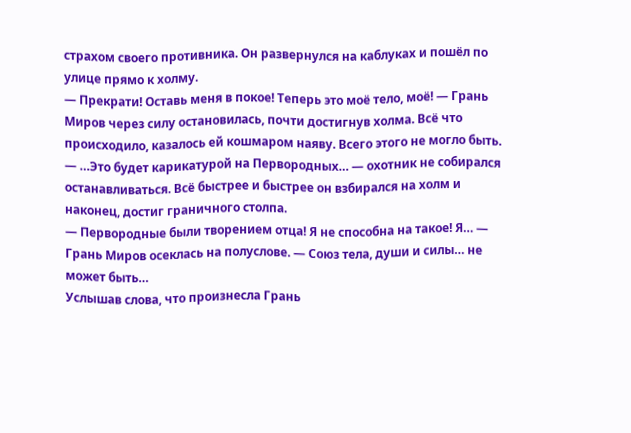страхом своего противника. Он развернулся на каблуках и пошёл по улице прямо к холму.
— Прекрати! Оставь меня в покое! Теперь это моё тело, моё! — Грань Миров через силу остановилась, почти достигнув холма. Всё что происходило, казалось ей кошмаром наяву. Всего этого не могло быть.
— …Это будет карикатурой на Первородных… — охотник не собирался останавливаться. Всё быстрее и быстрее он взбирался на холм и наконец, достиг граничного столпа.
— Первородные были творением отца! Я не способна на такое! Я… — Грань Миров осеклась на полуслове. — Союз тела, души и силы… не может быть…
Услышав слова, что произнесла Грань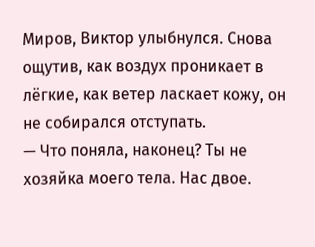Миров, Виктор улыбнулся. Снова ощутив, как воздух проникает в лёгкие, как ветер ласкает кожу, он не собирался отступать.
— Что поняла, наконец? Ты не хозяйка моего тела. Нас двое.